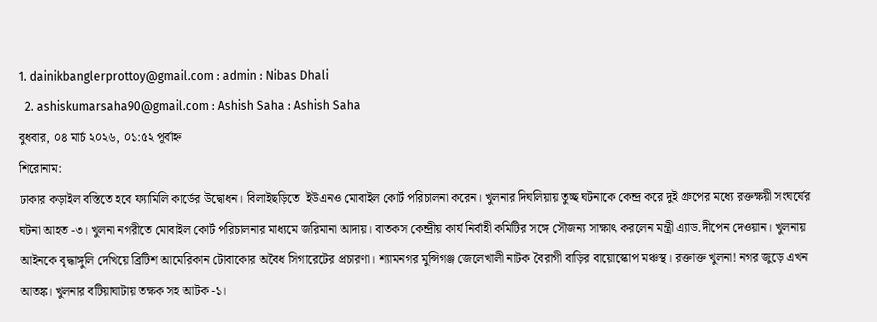1. dainikbanglerprottoy@gmail.com : admin : Nibas Dhali
  2. ashiskumarsaha90@gmail.com : Ashish Saha : Ashish Saha
বুধবার, ০৪ মার্চ ২০২৬, ০১:৫২ পূর্বাহ্ন
শিরোনাম:
ঢাকার কড়াইল বস্তিতে হবে ফ্যামিলি কার্ডের উদ্বোধন। বিলাইছড়িতে  ইউএনও মোবাইল কোর্ট পরিচালনা করেন। খুলনার দিঘলিয়ায় তুচ্ছ ঘটনাকে কেন্দ্র করে দুই গ্রুপের মধ্যে রক্তক্ষয়ী সংঘর্ষের ঘটনা আহত -৩। খুলনা নগরীতে মোবাইল কোর্ট পরিচালনার মাধ্যমে জরিমানা আদায়। বাতকস কেন্দ্রীয় কার্য নির্বাহী কমিটির সঙ্গে সৌজন্য সাক্ষাৎ করলেন মন্ত্রী এ্যাড.দীপেন দেওয়ান। খুলনায় আইনকে বৃদ্ধাঙ্গুলি দেখিয়ে ব্রিটিশ আমেরিকান টোবাকোর অবৈধ সিগারেটের প্রচারণা। শ্যামনগর মুন্সিগঞ্জ জেলেখালী নাটক বৈরাগী বাড়ির বায়োস্কোপ মঞ্চস্থ। রক্তাক্ত খুলনা! নগর জুড়ে এখন আতঙ্ক। খুলনার বটিয়াঘাটায় তক্ষক সহ আটক -১।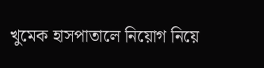খুমেক হাসপাতালে নিয়োগ নিয়ে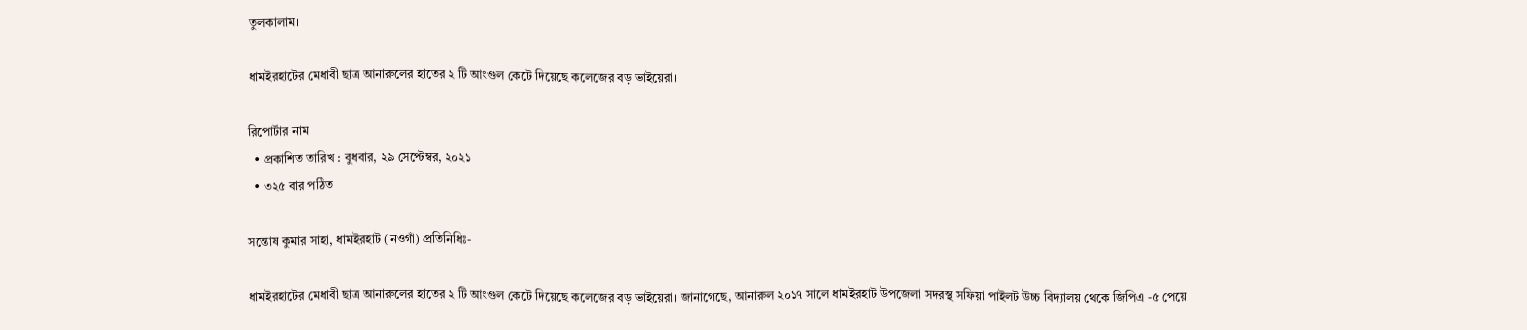তুলকালাম।

ধামইরহাটের মেধাবী ছাত্র আনারুলের হাতের ২ টি আংগুল কেটে দিয়েছে কলেজের বড় ভাইয়েরা।

রিপোর্টার নাম
  • প্রকাশিত তারিখ : বুধবার, ২৯ সেপ্টেম্বর, ২০২১
  • ৩২৫ বার পঠিত

সন্তোষ কুমার সাহা, ধামইরহাট (নওগাঁ) প্রতিনিধিঃ-

ধামইরহাটের মেধাবী ছাত্র আনারুলের হাতের ২ টি আংগুল কেটে দিয়েছে কলেজের বড় ভাইয়েরা। জানাগেছে, আনারুল ২০১৭ সালে ধামইরহাট উপজেলা সদরস্থ সফিয়া পাইলট উচ্চ বিদ্যালয় থেকে জিপিএ -৫ পেয়ে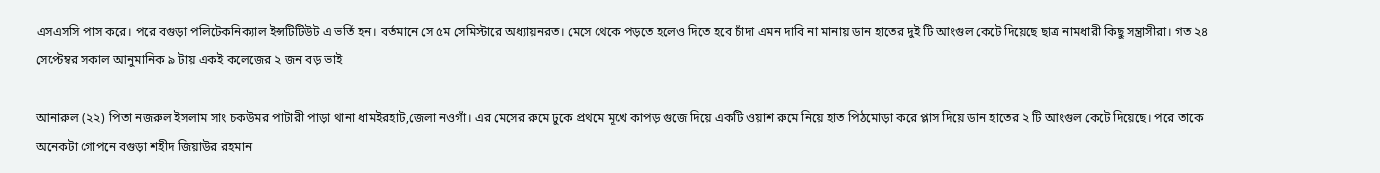এসএসসি পাস করে। পরে বগুড়া পলিটেকনিক্যাল ইন্সটিটিউট এ ভর্তি হন। বর্তমানে সে ৫ম সেমিস্টারে অধ্যায়নরত। মেসে থেকে পড়তে হলেও দিতে হবে চাঁদা এমন দাবি না মানায় ডান হাতের দুই টি আংগুল কেটে দিয়েছে ছাত্র নামধারী কিছু সন্ত্রাসীরা। গত ২৪ সেপ্টেম্বর সকাল আনুমানিক ৯ টায় একই কলেজের ২ জন বড় ভাই

আনারুল (২২) পিতা নজরুল ইসলাম সাং চকউমর পাটারী পাড়া থানা ধামইরহাট,জেলা নওগাঁ। এর মেসের রুমে ঢুকে প্রথমে মূখে কাপড় গুজে দিয়ে একটি ওয়াশ রুমে নিয়ে হাত পিঠমোড়া করে প্লাস দিয়ে ডান হাতের ২ টি আংগুল কেটে দিয়েছে। পরে তাকে অনেকটা গোপনে বগুড়া শহীদ জিয়াউর রহমান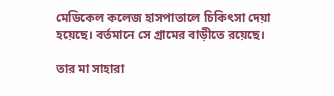মেডিকেল কলেজ হাসপাতালে চিকিৎসা দেয়া হয়েছে। বর্তমানে সে গ্রামের বাড়ীতে রয়েছে।

তার মা সাহারা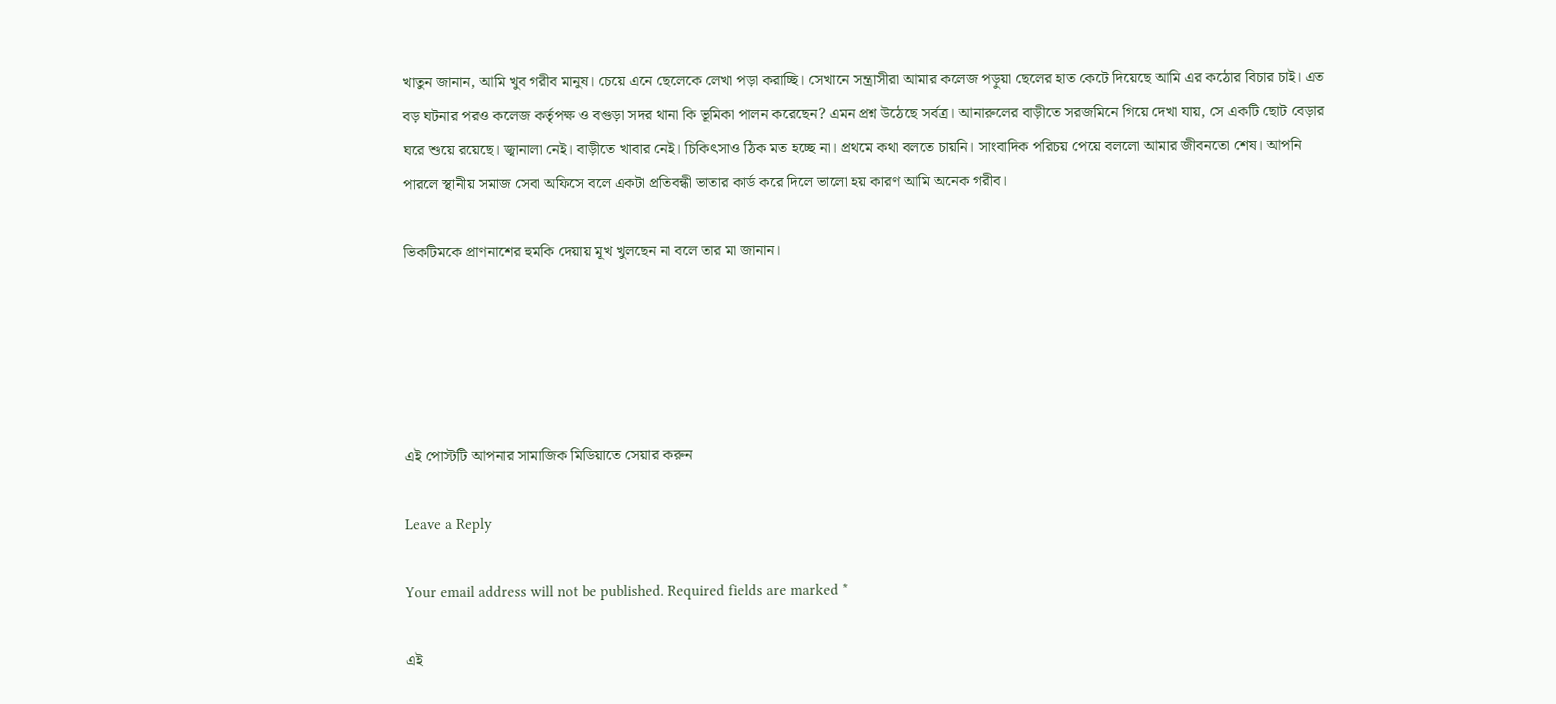খাতুন জানান, আমি খুব গরীব মানুষ। চেয়ে এনে ছেলেকে লেখা পড়া করাচ্ছি। সেখানে সন্ত্রাসীরা আমার কলেজ পড়ুয়া ছেলের হাত কেটে দিয়েছে আমি এর কঠোর বিচার চাই। এত বড় ঘটনার পরও কলেজ কর্তৃপক্ষ ও বগুড়া সদর থানা কি ভূমিকা পালন করেছেন? এমন প্রশ্ন উঠেছে সর্বত্র। আনারুলের বাড়ীতে সরজমিনে গিয়ে দেখা যায়, সে একটি ছোট বেড়ার ঘরে শুয়ে রয়েছে। জ্বানালা নেই। বাড়ীতে খাবার নেই। চিকিৎসাও ঠিক মত হচ্ছে না। প্রথমে কথা বলতে চায়নি। সাংবাদিক পরিচয় পেয়ে বললো আমার জীবনতো শেষ। আপনি পারলে স্থানীয় সমাজ সেবা অফিসে বলে একটা প্রতিবন্ধী ভাতার কার্ড করে দিলে ভালো হয় কারণ আমি অনেক গরীব।

ভিকটিমকে প্রাণনাশের হুমকি দেয়ায় মূখ খুলছেন না বলে তার মা জানান।





এই পোস্টটি আপনার সামাজিক মিডিয়াতে সেয়ার করুন

Leave a Reply

Your email address will not be published. Required fields are marked *

এই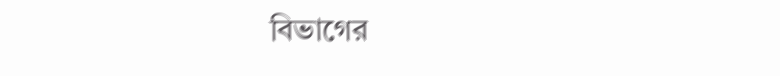বিভাগের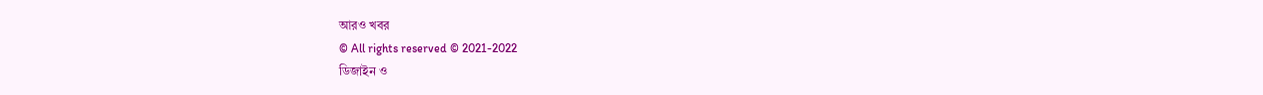আরও খবর
© All rights reserved © 2021-2022
ডিজাইন ও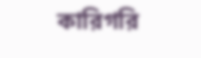কারিগরি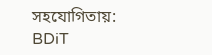সহযোগিতায়: BDiT